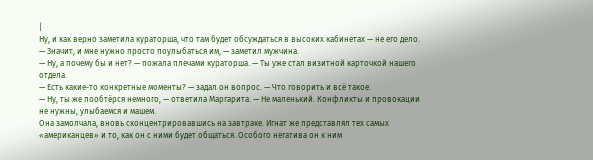|
Ну, и как верно заметила кураторша, что там будет обсуждаться в высоких кабинетах — не его дело.
— Значит, и мне нужно просто поулыбаться им, — заметил мужчина.
— Ну, а почему бы и нет? — пожала плечами кураторша. — Ты уже стал визитной карточкой нашего отдела.
— Есть какие-то конкретные моменты? — задал он вопрос. — Что говорить и всё такое.
— Ну, ты же пообтёрся немного, — ответила Маргарита. — Не маленький. Конфликты и провокации не нужны, улыбаемся и машем.
Она замолчала, вновь сконцентрировавшись на завтраке. Игнат же представлял тех самых «американцев» и то, как он с ними будет общаться. Особого негатива он к ним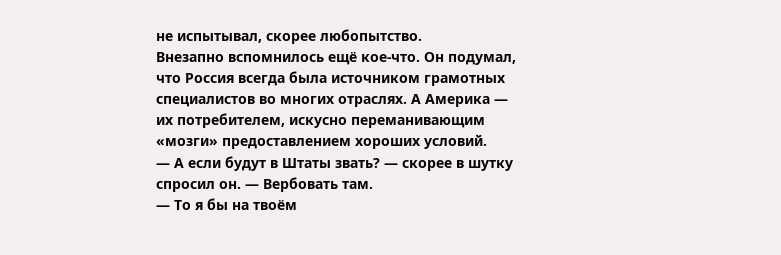не испытывал, скорее любопытство.
Внезапно вспомнилось ещё кое-что. Он подумал, что Россия всегда была источником грамотных специалистов во многих отраслях. А Америка — их потребителем, искусно переманивающим «мозги» предоставлением хороших условий.
— А если будут в Штаты звать? — скорее в шутку спросил он. — Вербовать там.
— То я бы на твоём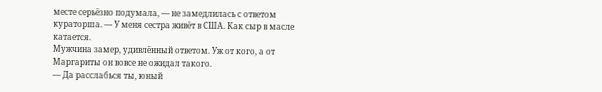месте серьёзно подумала, — не замедлилась с ответом кураторша. — У меня сестра живёт в США. Как сыр в масле катается.
Мужчина замер, удивлённый ответом. Уж от кого, а от Маргариты он вовсе не ожидал такого.
— Да расслабься ты, юный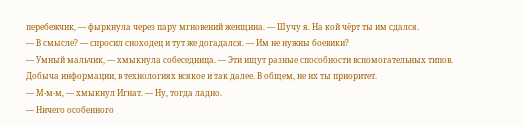перебежчик, — фыркнула через пару мгновений женщина. — Шучу я. На кой чёрт ты им сдался.
— В смысле? — спросил сноходец и тут же догадался. — Им не нужны боевики?
— Умный мальчик, — хмыкнула собеседница. — Эти ищут разные способности вспомогательных типов. Добыча информации, в технологиях всякое и так далее. В общем, не их ты приоритет.
— М-м-м, — хмыкнул Игнат. — Ну, тогда ладно.
— Ничего особенного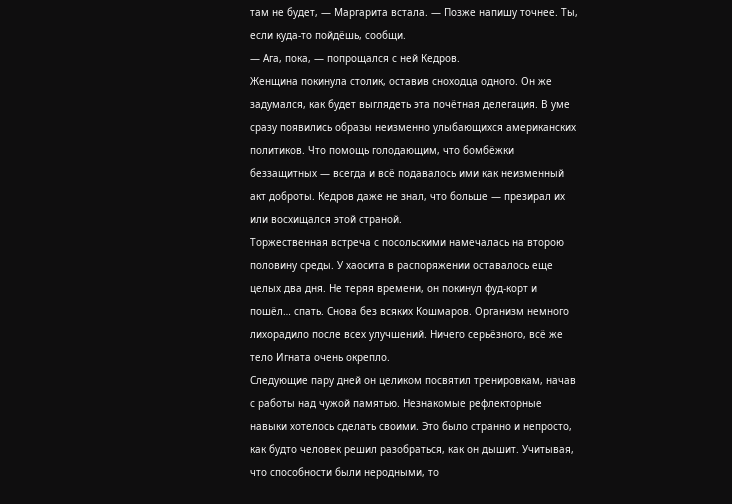там не будет, — Маргарита встала. — Позже напишу точнее. Ты, если куда-то пойдёшь, сообщи.
— Ага, пока, — попрощался с ней Кедров.
Женщина покинула столик, оставив сноходца одного. Он же задумался, как будет выглядеть эта почётная делегация. В уме сразу появились образы неизменно улыбающихся американских политиков. Что помощь голодающим, что бомбёжки беззащитных — всегда и всё подавалось ими как неизменный акт доброты. Кедров даже не знал, что больше — презирал их или восхищался этой страной.
Торжественная встреча с посольскими намечалась на второю половину среды. У хаосита в распоряжении оставалось еще целых два дня. Не теряя времени, он покинул фуд-корт и пошёл… спать. Снова без всяких Кошмаров. Организм немного лихорадило после всех улучшений. Ничего серьёзного, всё же тело Игната очень окрепло.
Следующие пару дней он целиком посвятил тренировкам, начав с работы над чужой памятью. Незнакомые рефлекторные навыки хотелось сделать своими. Это было странно и непросто, как будто человек решил разобраться, как он дышит. Учитывая, что способности были неродными, то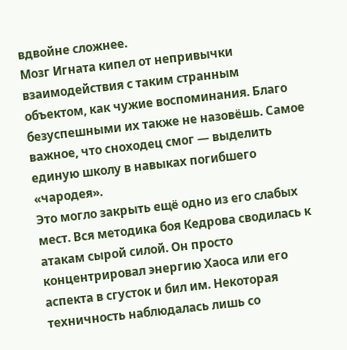вдвойне сложнее.
Мозг Игната кипел от непривычки взаимодействия с таким странным объектом, как чужие воспоминания. Благо безуспешными их также не назовёшь. Самое важное, что сноходец смог — выделить единую школу в навыках погибшего «чародея».
Это могло закрыть ещё одно из его слабых мест. Вся методика боя Кедрова сводилась к атакам сырой силой. Он просто концентрировал энергию Хаоса или его аспекта в сгусток и бил им. Некоторая техничность наблюдалась лишь со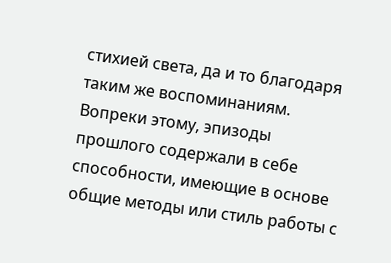стихией света, да и то благодаря таким же воспоминаниям.
Вопреки этому, эпизоды прошлого содержали в себе способности, имеющие в основе общие методы или стиль работы с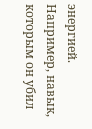энергией. Например, навык, которым он убил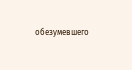обезумевшего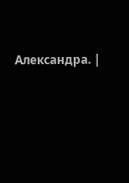Александра. |